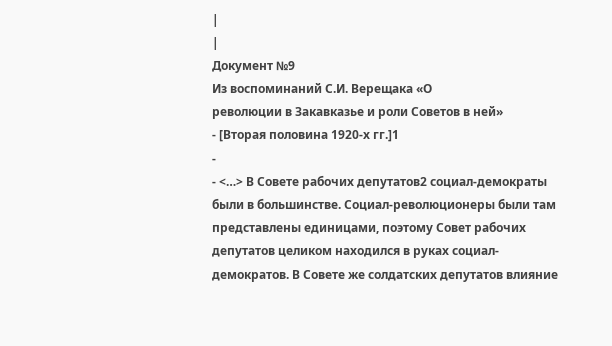|
|
Документ №9
Из воспоминаний С.И. Верещака «О
революции в Закавказье и роли Советов в ней»
- [Вторая половина 1920-х гг.]1
-
- <…> В Совете рабочих депутатов2 социал-демократы были в большинстве. Cоциал-революционеры были там представлены единицами, поэтому Совет рабочих депутатов целиком находился в руках социал-демократов. В Совете же солдатских депутатов влияние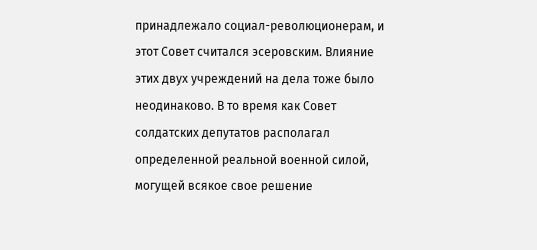принадлежало социал-революционерам, и этот Совет считался эсеровским. Влияние этих двух учреждений на дела тоже было неодинаково. В то время как Совет солдатских депутатов располагал определенной реальной военной силой, могущей всякое свое решение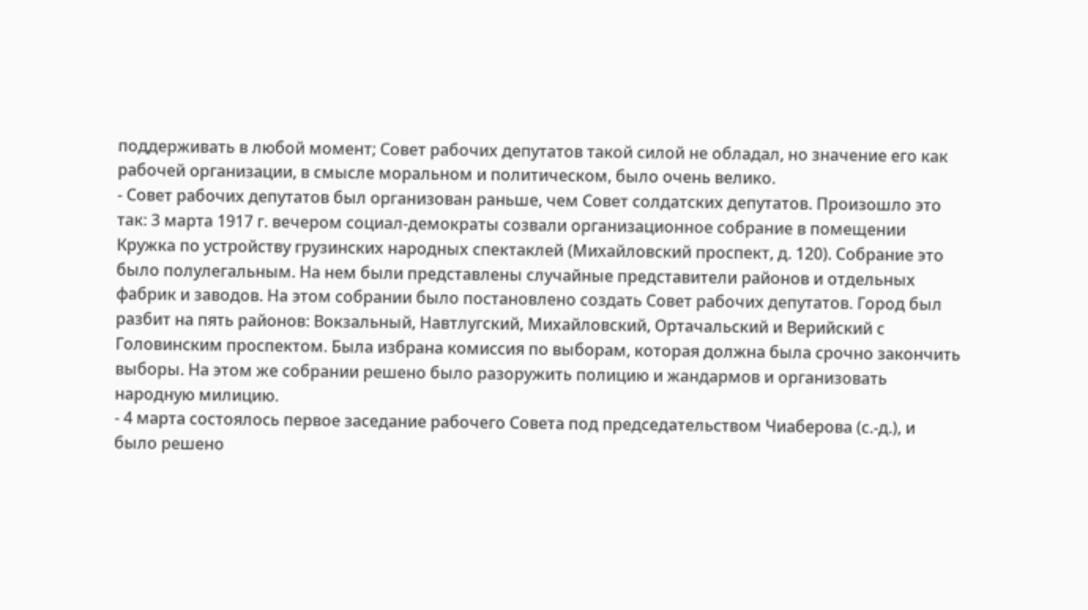поддерживать в любой момент; Совет рабочих депутатов такой силой не обладал, но значение его как рабочей организации, в смысле моральном и политическом, было очень велико.
- Совет рабочих депутатов был организован раньше, чем Совет солдатских депутатов. Произошло это так: 3 марта 1917 г. вечером социал-демократы созвали организационное собрание в помещении Кружка по устройству грузинских народных спектаклей (Михайловский проспект, д. 120). Собрание это было полулегальным. На нем были представлены случайные представители районов и отдельных фабрик и заводов. На этом собрании было постановлено создать Совет рабочих депутатов. Город был разбит на пять районов: Вокзальный, Навтлугский, Михайловский, Ортачальский и Верийский с Головинским проспектом. Была избрана комиссия по выборам, которая должна была срочно закончить выборы. На этом же собрании решено было разоружить полицию и жандармов и организовать народную милицию.
- 4 марта состоялось первое заседание рабочего Совета под председательством Чиаберова (с.-д.), и было решено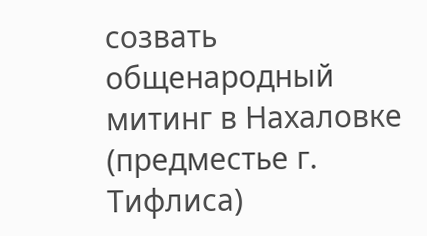созвать общенародный митинг в Нахаловке (предместье г. Тифлиса)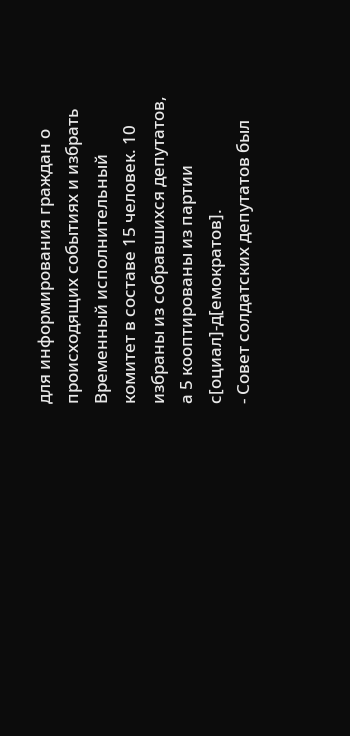для информирования граждан о происходящих событиях и избрать Временный исполнительный комитет в составе 15 человек. 10 избраны из собравшихся депутатов, а 5 кооптированы из партии с[оциал]-д[емократов].
- Совет солдатских депутатов был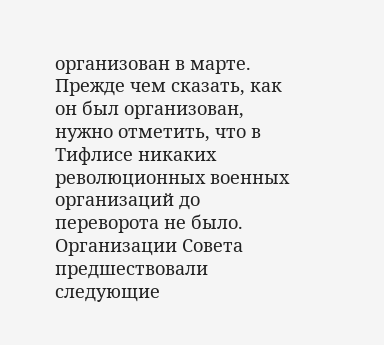организован в марте. Прежде чем сказать, как он был организован, нужно отметить, что в Тифлисе никаких революционных военных организаций до переворота не было. Организации Совета предшествовали следующие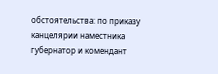обстоятельства: по приказу канцелярии наместника губернатор и комендант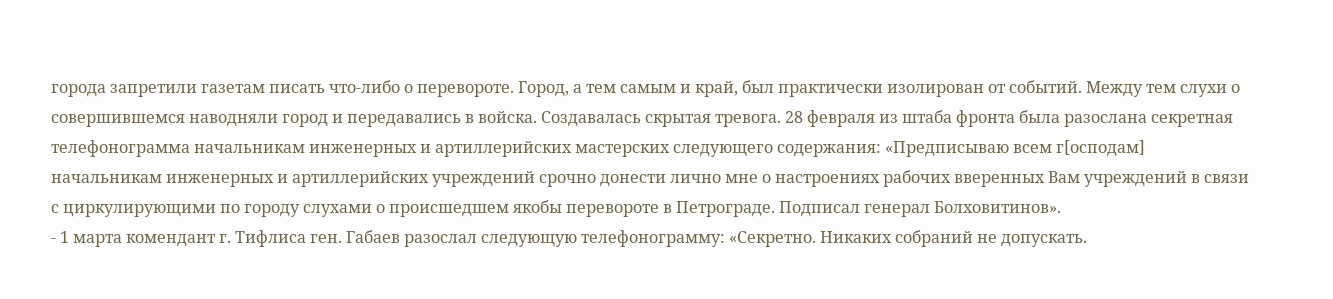города запретили газетам писать что-либо о перевороте. Город, а тем самым и край, был практически изолирован от событий. Между тем слухи о совершившемся наводняли город и передавались в войска. Создавалась скрытая тревога. 28 февраля из штаба фронта была разослана секретная телефонограмма начальникам инженерных и артиллерийских мастерских следующего содержания: «Предписываю всем г[осподам] начальникам инженерных и артиллерийских учреждений срочно донести лично мне о настроениях рабочих вверенных Вам учреждений в связи с циркулирующими по городу слухами о происшедшем якобы перевороте в Петрограде. Подписал генерал Болховитинов».
- 1 марта комендант г. Тифлиса ген. Габаев разослал следующую телефонограмму: «Секретно. Никаких собраний не допускать.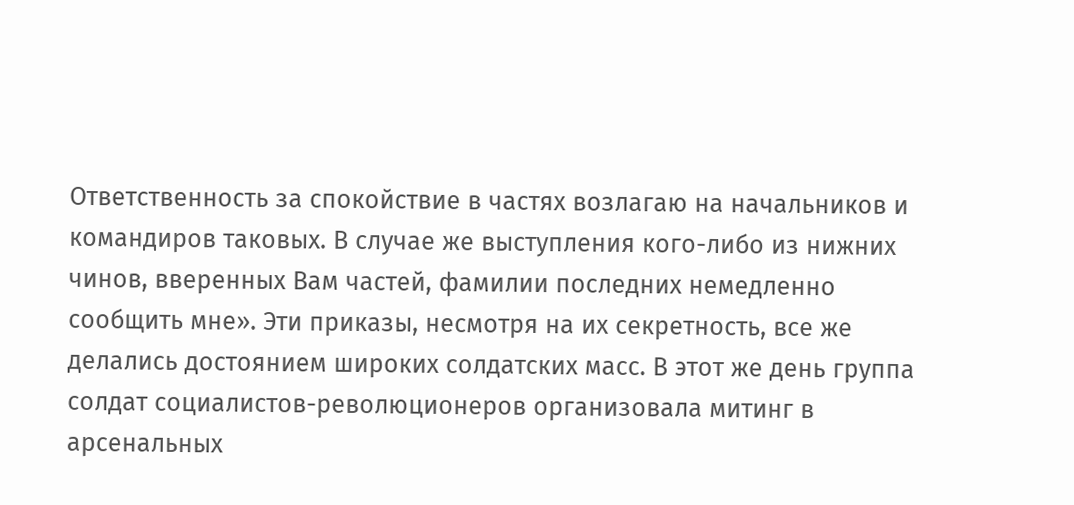Ответственность за спокойствие в частях возлагаю на начальников и командиров таковых. В случае же выступления кого-либо из нижних чинов, вверенных Вам частей, фамилии последних немедленно сообщить мне». Эти приказы, несмотря на их секретность, все же делались достоянием широких солдатских масс. В этот же день группа солдат социалистов-революционеров организовала митинг в арсенальных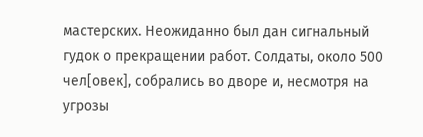мастерских. Неожиданно был дан сигнальный гудок о прекращении работ. Солдаты, около 500 чел[овек], собрались во дворе и, несмотря на угрозы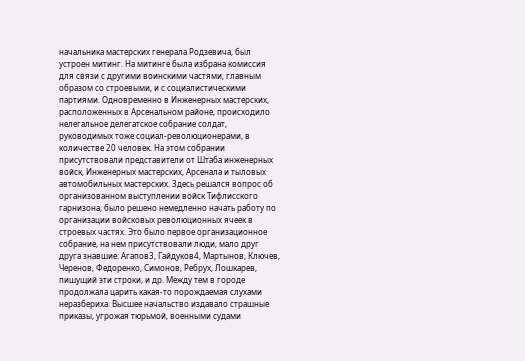начальника мастерских генерала Родзевича, был устроен митинг. На митинге была избрана комиссия для связи с другими воинскими частями, главным образом со строевыми, и с социалистическими партиями. Одновременно в Инженерных мастерских, расположенных в Арсенальном районе, происходило нелегальное делегатское собрание солдат, руководимых тоже социал-революционерами, в количестве 20 человек. На этом собрании присутствовали представители от Штаба инженерных войск, Инженерных мастерских, Арсенала и тыловых автомобильных мастерских. Здесь решался вопрос об организованном выступлении войск Тифлисского гарнизона, было решено немедленно начать работу по организации войсковых революционных ячеек в строевых частях. Это было первое организационное собрание, на нем присутствовали люди, мало друг друга знавшие: Агапов3, Гайдуков4, Мартынов, Ключев, Черенов, Федоренко, Симонов, Ребрух, Лошкарев, пишущий эти строки, и др. Между тем в городе продолжала царить какая-то порождаемая слухами неразбериха. Высшее начальство издавало страшные приказы, угрожая тюрьмой, военными судами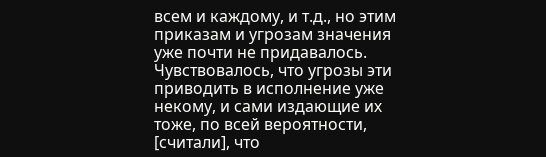всем и каждому, и т.д., но этим приказам и угрозам значения уже почти не придавалось. Чувствовалось, что угрозы эти приводить в исполнение уже некому, и сами издающие их тоже, по всей вероятности, [считали], что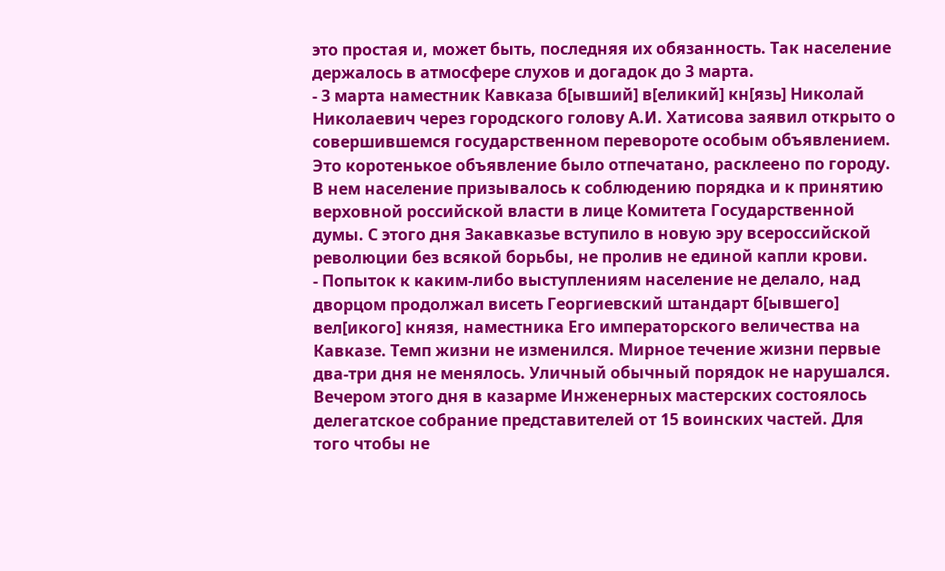это простая и, может быть, последняя их обязанность. Так население держалось в атмосфере слухов и догадок до 3 марта.
- 3 марта наместник Кавказа б[ывший] в[еликий] кн[язь] Николай Николаевич через городского голову А.И. Хатисова заявил открыто о совершившемся государственном перевороте особым объявлением. Это коротенькое объявление было отпечатано, расклеено по городу. В нем население призывалось к соблюдению порядка и к принятию верховной российской власти в лице Комитета Государственной думы. С этого дня Закавказье вступило в новую эру всероссийской революции без всякой борьбы, не пролив не единой капли крови.
- Попыток к каким-либо выступлениям население не делало, над дворцом продолжал висеть Георгиевский штандарт б[ывшего] вел[икого] князя, наместника Его императорского величества на Кавказе. Темп жизни не изменился. Мирное течение жизни первые два-три дня не менялось. Уличный обычный порядок не нарушался. Вечером этого дня в казарме Инженерных мастерских состоялось делегатское собрание представителей от 15 воинских частей. Для того чтобы не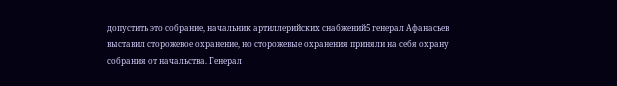допустить это собрание, начальник артиллерийских снабжений5 генерал Афанасьев выставил сторожевое охранение, но сторожевые охранения приняли на себя охрану собрания от начальства. Генерал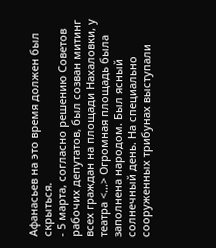Афанасьев на это время должен был скрыться.
- 5 марта, согласно решению Советов рабочих депутатов, был созван митинг всех граждан на площади Нахаловки, у театра <…> Огромная площадь была заполнена народом. Был ясный солнечный день. На специально сооруженных трибунах выступали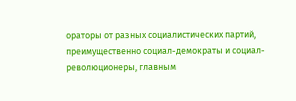ораторы от разных социалистических партий, преимущественно социал-демократы и социал-революционеры, главным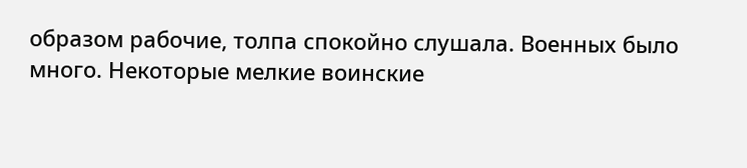образом рабочие, толпа спокойно слушала. Военных было много. Некоторые мелкие воинские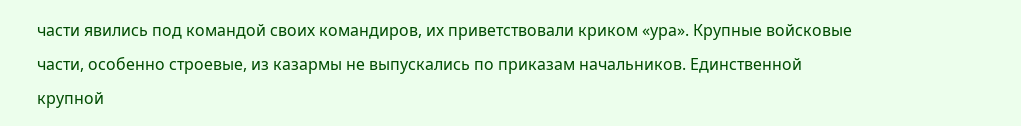части явились под командой своих командиров, их приветствовали криком «ура». Крупные войсковые части, особенно строевые, из казармы не выпускались по приказам начальников. Единственной крупной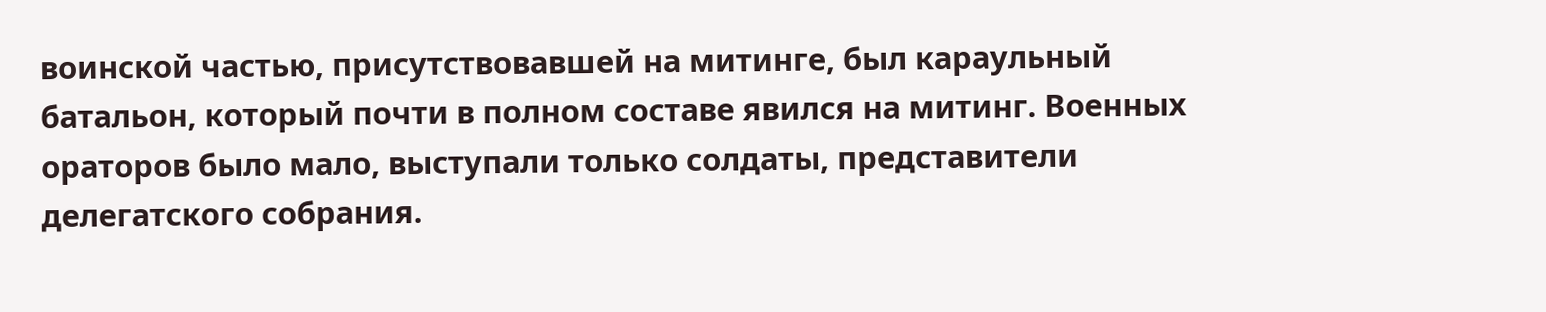воинской частью, присутствовавшей на митинге, был караульный батальон, который почти в полном составе явился на митинг. Военных ораторов было мало, выступали только солдаты, представители делегатского собрания.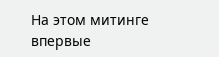На этом митинге впервые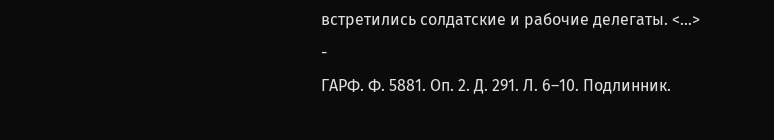встретились солдатские и рабочие делегаты. <…>
-
ГАРФ. Ф. 5881. Оп. 2. Д. 291. Л. 6–10. Подлинник.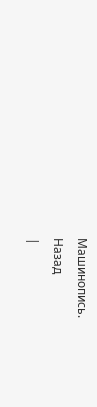Машинопись.
Назад
|